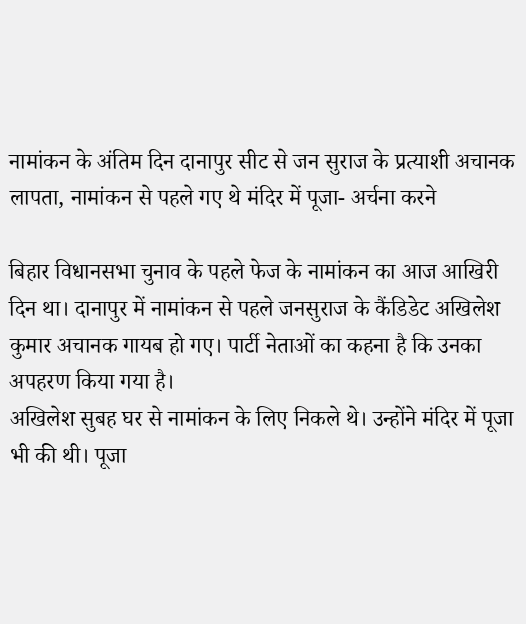नामांकन के अंतिम दिन दानापुर सीट से जन सुराज के प्रत्याशी अचानक लापता, नामांकन से पहले गए थे मंदिर में पूजा- अर्चना करने

बिहार विधानसभा चुनाव के पहले फेज के नामांकन का आज आखिरी दिन था। दानापुर में नामांकन से पहले जनसुराज के कैंडिडेट अखिलेश कुमार अचानक गायब हो गए। पार्टी नेताओं का कहना है कि उनका अपहरण किया गया है।
अखिलेश सुबह घर से नामांकन के लिए निकले थे। उन्होंने मंदिर में पूजा भी की थी। पूजा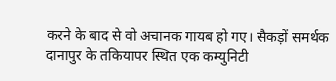करने के बाद से वो अचानक गायब हो गए। सैकड़ों समर्थक दानापुर के तकियापर स्थित एक कम्युनिटी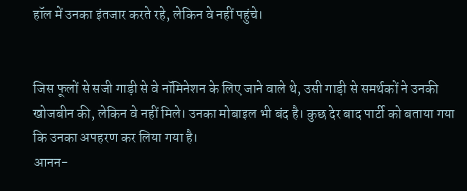हॉल में उनका इंतजार करते रहे, लेकिन वे नहीं पहुंचे।


जिस फूलों से सजी गाड़ी से वे नॉमिनेशन के लिए जाने वाले थे, उसी गाड़ी से समर्थकों ने उनकी खोजबीन की, लेकिन वे नहीं मिले। उनका मोबाइल भी बंद है। कुछ देर बाद पार्टी को बताया गया कि उनका अपहरण कर लिया गया है।
आनन-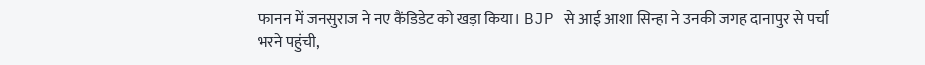फानन में जनसुराज ने नए कैंडिडेट को खड़ा किया। BJP से आई आशा सिन्हा ने उनकी जगह दानापुर से पर्चा भरने पहुंची,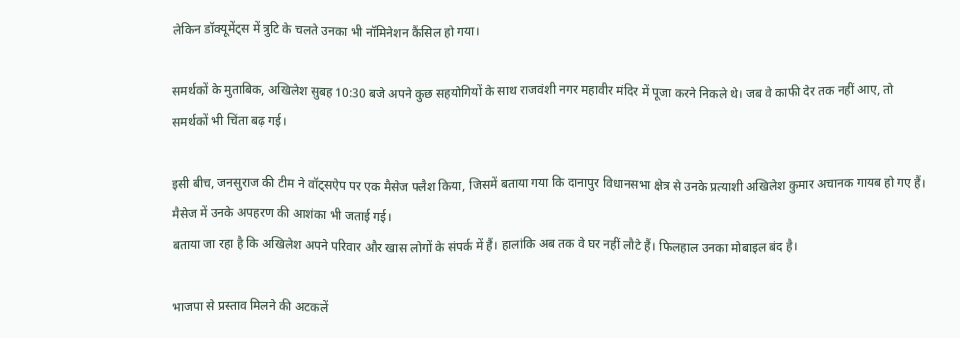लेकिन डॉक्यूमेंट्स में त्रुटि के चलते उनका भी नॉमिनेशन कैंसिल हो गया।

समर्थकों के मुताबिक, अखिलेश सुबह 10:30 बजे अपने कुछ सहयोगियों के साथ राजवंशी नगर महावीर मंदिर में पूजा करने निकले थे। जब वे काफी देर तक नहीं आए, तो समर्थकों भी चिंता बढ़ गई।

इसी बीच, जनसुराज की टीम ने वॉट्सऐप पर एक मैसेज फ्लैश किया, जिसमें बताया गया कि दानापुर विधानसभा क्षेत्र से उनके प्रत्याशी अखिलेश कुमार अचानक गायब हो गए हैं। मैसेज में उनके अपहरण की आशंका भी जताई गई।
बताया जा रहा है कि अखिलेश अपने परिवार और खास लोगों के संपर्क में हैं। हालांकि अब तक वे घर नहीं लौटे हैं। फिलहाल उनका मोबाइल बंद है।

भाजपा से प्रस्ताव मिलने की अटकलें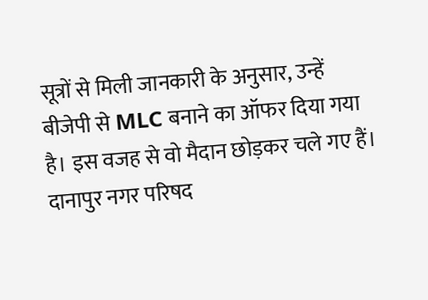सूत्रों से मिली जानकारी के अनुसार, उन्हें बीजेपी से MLC बनाने का ऑफर दिया गया है। इस वजह से वो मैदान छोड़कर चले गए हैं। दानापुर नगर परिषद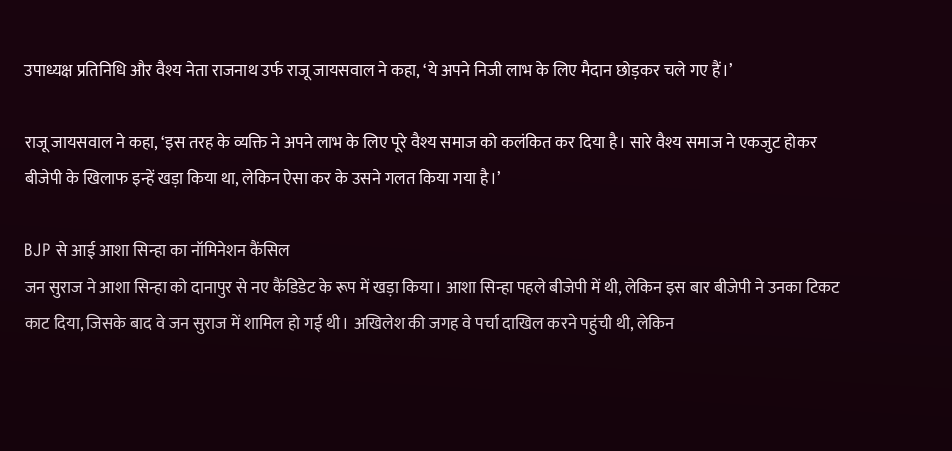उपाध्यक्ष प्रतिनिधि और वैश्य नेता राजनाथ उर्फ राजू जायसवाल ने कहा, ‘ये अपने निजी लाभ के लिए मैदान छोड़कर चले गए हैं।’

राजू जायसवाल ने कहा, ‘इस तरह के व्यक्ति ने अपने लाभ के लिए पूरे वैश्य समाज को कलंकित कर दिया है। सारे वैश्य समाज ने एकजुट होकर बीजेपी के खिलाफ इन्हें खड़ा किया था, लेकिन ऐसा कर के उसने गलत किया गया है।’

BJP से आई आशा सिन्हा का नॉमिनेशन कैंसिल
जन सुराज ने आशा सिन्हा को दानापुर से नए कैंडिडेट के रूप में खड़ा किया। आशा सिन्हा पहले बीजेपी में थी, लेकिन इस बार बीजेपी ने उनका टिकट काट दिया, जिसके बाद वे जन सुराज में शामिल हो गई थी। अखिलेश की जगह वे पर्चा दाखिल करने पहुंची थी, लेकिन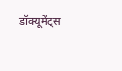डॉक्यूमेंट्स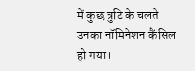में कुछ त्रुटि के चलते उनका नॉमिनेशन कैंसिल हो गया।